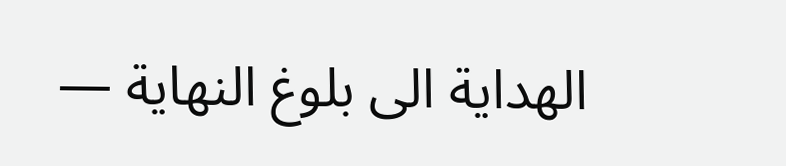الهداية الى بلوغ النهاية —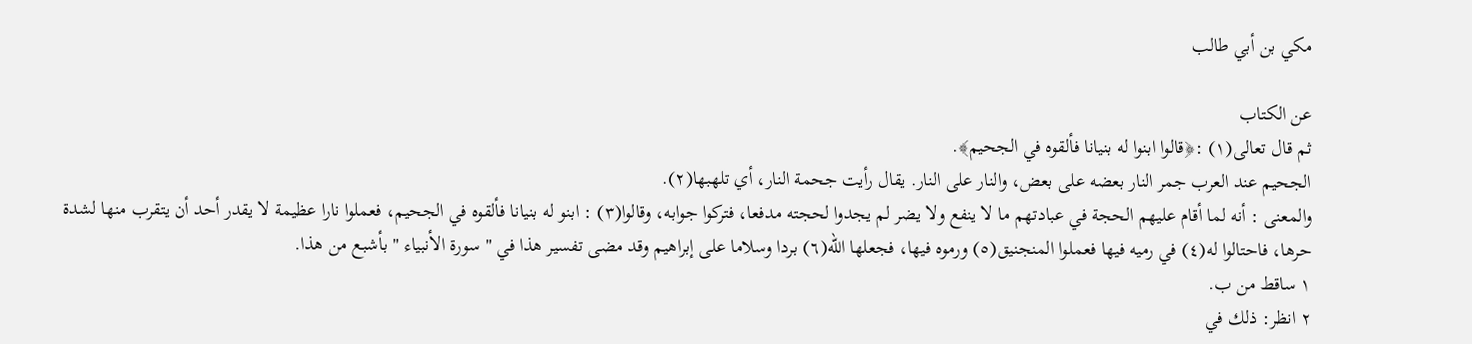مكي بن أبي طالب

عن الكتاب
ثم قال تعالى(١) :﴿قالوا ابنوا له بنيانا فألقوه في الجحيم﴾.
الجحيم عند العرب جمر النار بعضه على بعض، والنار على النار. يقال رأيت جحمة النار، أي تلهبها(٢).
والمعنى : أنه لما أقام عليهم الحجة في عبادتهم ما لا ينفع ولا يضر لم يجدوا لحجته مدفعا، فتركوا جوابه، وقالوا(٣) : ابنو له بنيانا فألقوه في الجحيم، فعملوا نارا عظيمة لا يقدر أحد أن يتقرب منها لشدة حرها، فاحتالوا له(٤) في رميه فيها فعملوا المنجنيق(٥) ورموه فيها، فجعلها الله(٦) بردا وسلاما على إبراهيم وقد مضى تفسير هذا في " سورة الأنبياء " بأشبع من هذا.
١ ساقط من ب.
٢ انظر: ذلك في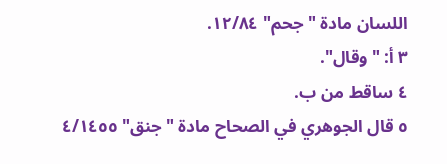اللسان مادة "جحم" ١٢/٨٤.
٣ أ: "وقال".
٤ ساقط من ب.
٥ قال الجوهري في الصحاح مادة "جنق" ٤/١٤٥٥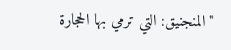"المنجنيق: التي ترمي بها الحجارة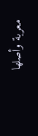معربة وأصلها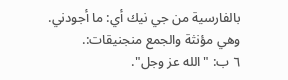بالفارسية من جي نيك أي: ما أجودني. وهي مؤنثة والجمع منجنيقات:.
٦ ب: "الله عز وجل".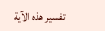تفسير هذه الآية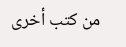من كتب أخرى